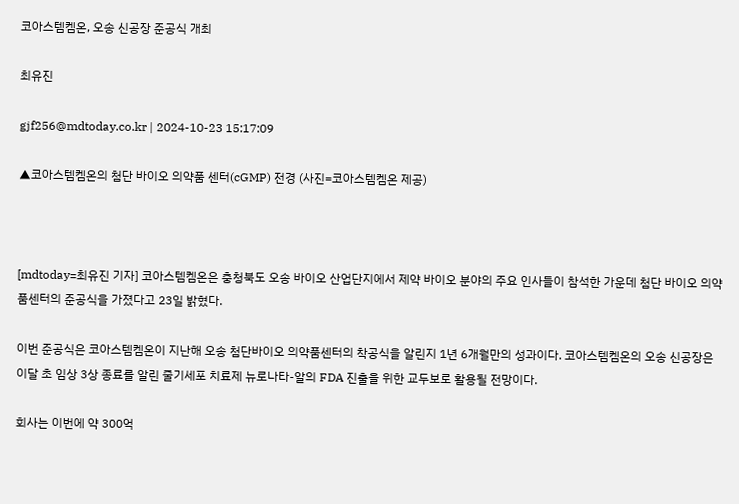코아스템켐온, 오송 신공장 준공식 개최

최유진

gjf256@mdtoday.co.kr | 2024-10-23 15:17:09

▲코아스템켐온의 첨단 바이오 의약품 센터(cGMP) 전경 (사진=코아스템켐온 제공)



[mdtoday=최유진 기자] 코아스템켐온은 충청북도 오송 바이오 산업단지에서 제약 바이오 분야의 주요 인사들이 참석한 가운데 첨단 바이오 의약품센터의 준공식을 가졌다고 23일 밝혔다.

이번 준공식은 코아스템켐온이 지난해 오송 첨단바이오 의약품센터의 착공식을 알린지 1년 6개월만의 성과이다. 코아스템켐온의 오송 신공장은 이달 초 임상 3상 종료를 알린 줄기세포 치료제 뉴로나타-알의 FDA 진출을 위한 교두보로 활용될 전망이다.

회사는 이번에 약 300억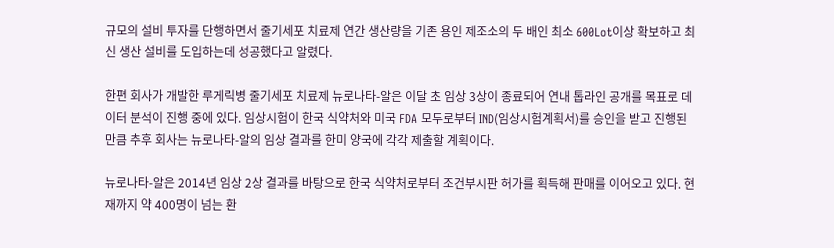규모의 설비 투자를 단행하면서 줄기세포 치료제 연간 생산량을 기존 용인 제조소의 두 배인 최소 600Lot이상 확보하고 최신 생산 설비를 도입하는데 성공했다고 알렸다.

한편 회사가 개발한 루게릭병 줄기세포 치료제 뉴로나타-알은 이달 초 임상 3상이 종료되어 연내 톱라인 공개를 목표로 데이터 분석이 진행 중에 있다. 임상시험이 한국 식약처와 미국 FDA 모두로부터 IND(임상시험계획서)를 승인을 받고 진행된 만큼 추후 회사는 뉴로나타-알의 임상 결과를 한미 양국에 각각 제출할 계획이다.

뉴로나타-알은 2014년 임상 2상 결과를 바탕으로 한국 식약처로부터 조건부시판 허가를 획득해 판매를 이어오고 있다. 현재까지 약 400명이 넘는 환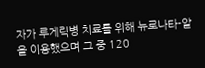자가 루게릭병 치료를 위해 뉴로나타-알을 이용했으며 그 중 120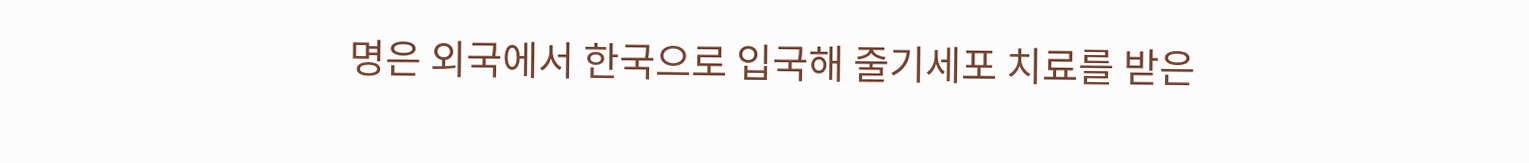명은 외국에서 한국으로 입국해 줄기세포 치료를 받은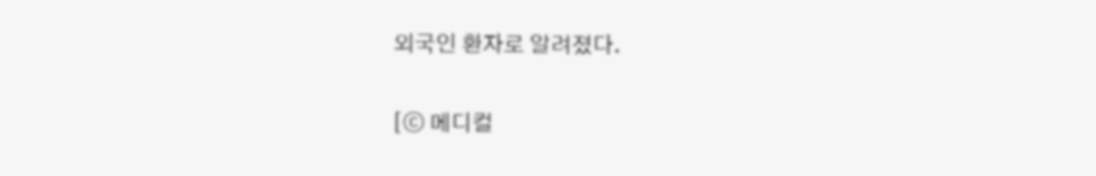외국인 환자로 알려졌다.


[ⓒ 메디컬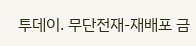투데이. 무단전재-재배포 금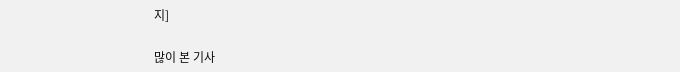지]

많이 본 기사